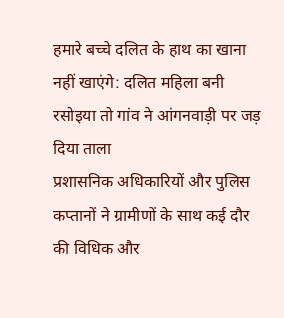हमारे बच्चे दलित के हाथ का खाना नहीं खाएंगे: दलित महिला बनी रसोइया तो गांव ने आंगनवाड़ी पर जड़ दिया ताला
प्रशासनिक अधिकारियों और पुलिस कप्तानों ने ग्रामीणों के साथ कई दौर की विधिक और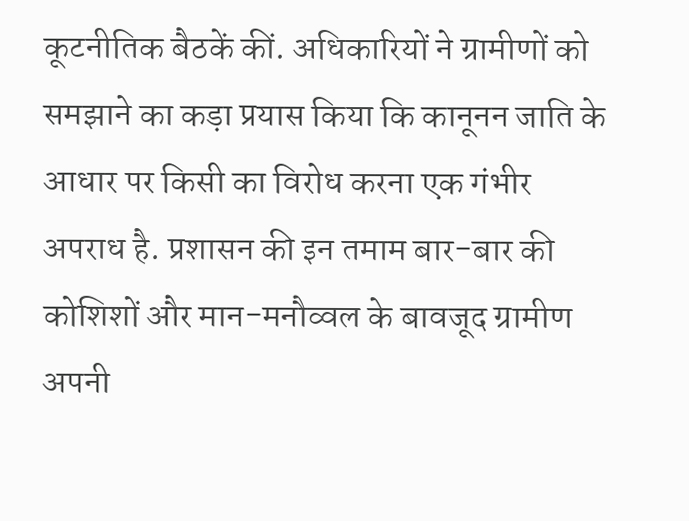कूटनीतिक बैठकें कीं. अधिकारियों ने ग्रामीणों को समझाने का कड़ा प्रयास किया कि कानूनन जाति के आधार पर किसी का विरोध करना एक गंभीर अपराध है. प्रशासन की इन तमाम बार-बार की कोशिशों और मान-मनौव्वल के बावजूद ग्रामीण अपनी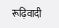रूढ़िवादी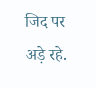जिद पर अड़े रहे.